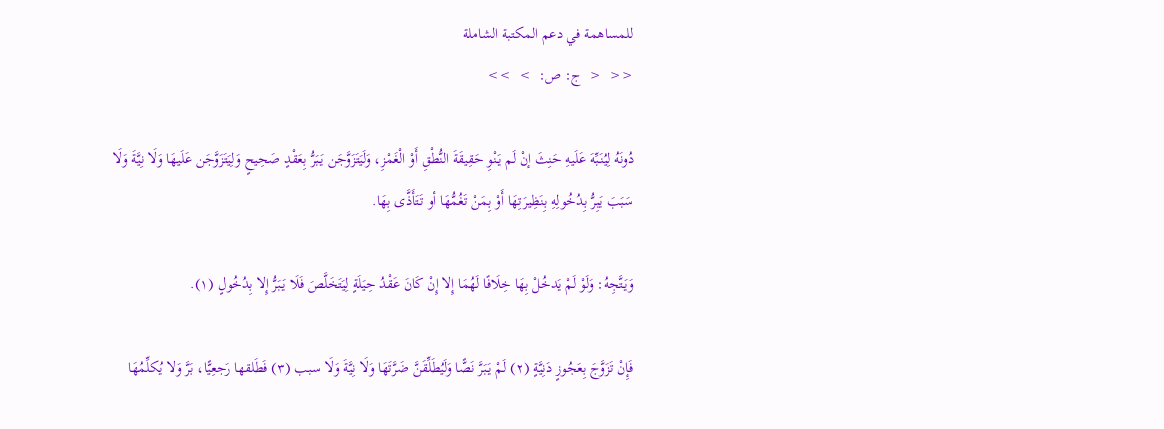للمساهمة في دعم المكتبة الشاملة
<<  <  ج: ص:  >  >>

دُونَهُ لِيُنَبِّهَ عَلَيهِ حَنِثَ إنْ لَم يَنْوِ حَقِيقَةَ النُّطْقِ أَوْ الْغَمْزِ، وَلَيَتَزَوَّجَن يَبَرُّ بِعَقْدٍ صَحِيحٍ وَلِيَتَزَوَّجَن عَلَيهَا وَلَا نِيَّةَ وَلَا سَبَبَ يَبِرُّ بِدُخُولِهِ بِنَظِيرَتِهَا أَوْ بِمَنْ تَغُمُّهَا أو تَتَأَذَّى بِهَا.

وَيَتَّجِهُ: وَلَوْ لَمْ يَدخُلْ بِهَا خِلَافًا لَهُمَا إِلا إِنْ كَانَ عَقْدُ حِيَلَةٍ لِيَتَخَلَّصَ فَلَا يَبَرُّ إِلا بِدُخُولٍ (١).

فَإِنْ تَزَوَّجَ بِعَجُوزٍ دَنِيَّةٍ (٢) لَمْ يَبَرَّ نَصًّا وَلَيُطَلِّقَنَّ ضَرَّتَهَا وَلَا نِيَّةَ وَلَا سبب (٣) فَطَلقها رَجعِيًّا، بَرَّ وَلا يُكلِّمُهَا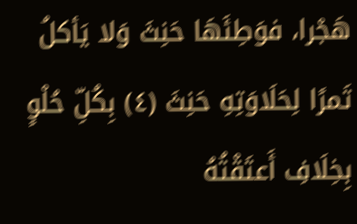هَجْرا، فوَطِئَهَا حَنِثَ وَلا يَأكلُ تَمرًا لِحَلَاوَتِهِ حَنِثَ (٤) بِكُلِّ حُلْوٍ بِخِلَافِ أَعتَقْتُهُ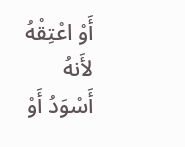أَوْ اعْتِقْهُ لأَنهُ أَسْوَدُ أَوْ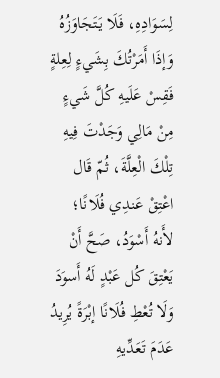لِسَوَادِهِ، فَلَا يَتَجَاوَزُهُ وَإذَا أَمَرْتُكَ بِشَيءٍ لِعِلةٍ فَقِسْ عَلَيهِ كُلَّ شَيءٍ مِنْ مَالِي وَجَدْتَ فِيهِ تِلْكَ الْعِلَّةَ، ثُمّ قَال اعْتِقْ عَندِي فُلَانًا؛ لأَنهُ أَسْوَدُ، صَحَّ أَنْ يَعْتِقَ كُل عَبْدٍ لَهُ أَسوَدَ وَلَا تُعْطِ فُلَانًا إبْرَةً يُرِيدُ عَدَمَ تَعَدِّيهِ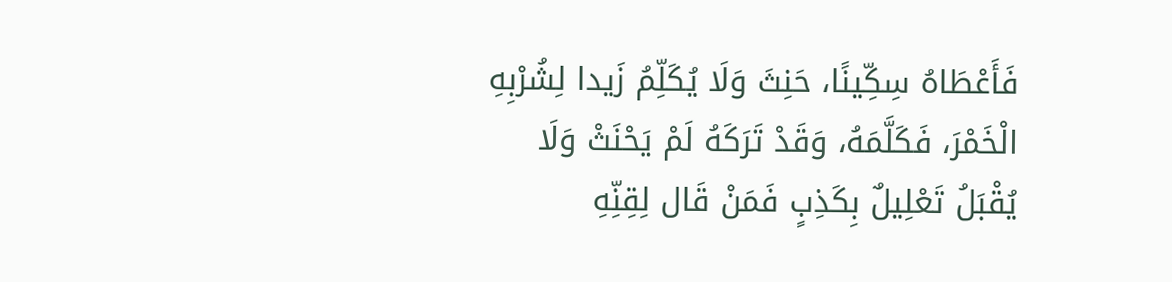فَأَعْطَاهُ سِكِّينًا، حَنِثَ وَلَا يُكَلِّمُ زَيدا لِشُرْبِهِ الْخَمْرَ، فَكَلَّمَهُ، وَقَدْ تَرَكَهُ لَمْ يَحْنَثْ وَلَا يُقْبَلُ تَعْلِيلٌ بِكَذِبٍ فَمَنْ قَال لِقِنِّهِ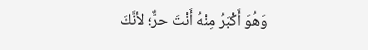وَهُوَ أَكْبَرُ مِنْهُ أَنْتَ حرٌّ؛ لأنَّكَ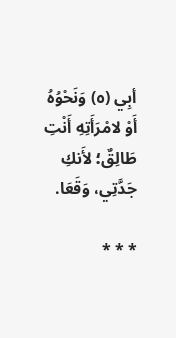أبِي (٥) وَنَحْوُهُ أَوْ لامْرَأَتِهِ أَنْتِ طَالِقٌ؛ لأَنكِ جَدَّتِي، وَقَعَا.

* * *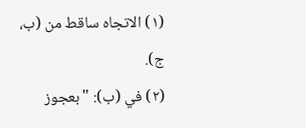(١) الاتجاه ساقط من (ب، ج).
(٢) في (ب): "بعجوز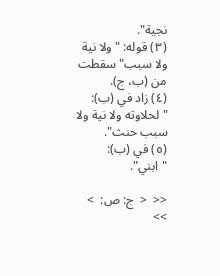نجية".
(٣) قوله: "ولا نية ولا سبب" سقطت من (ب، ج).
(٤) زاد في (ب): "لحلاوته ولا نية ولا سبب حنث".
(٥) في (ب): "ابني".

<<  <  ج: ص:  >  >>